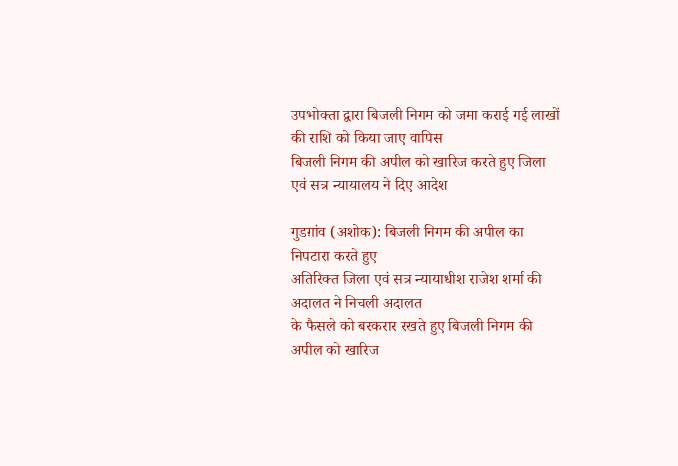उपभोक्ता द्वारा बिजली निगम को जमा कराई गई लाखों की राशि को किया जाए वापिस
बिजली निगम की अपील को खारिज करते हुए जिला एवं सत्र न्यायालय ने दिए आदेश

गुडग़ांव (अशोक): बिजली निगम की अपील का निपटारा करते हुए
अतिरिक्त जिला एवं सत्र न्यायाधीश राजेश शर्मा की अदालत ने निचली अदालत
के फैसले को बरकरार रखते हुए बिजली निगम की अपील को खारिज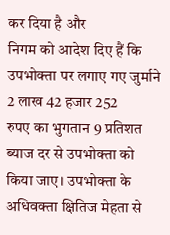कर दिया है और
निगम को आदेश दिए हैं कि उपभोक्ता पर लगाए गए जुर्माने 2 लाख 42 हजार 252
रुपए का भुगतान 9 प्रतिशत ब्याज दर से उपभोक्ता को किया जाए। उपभोक्ता के
अधिवक्ता क्षितिज मेहता से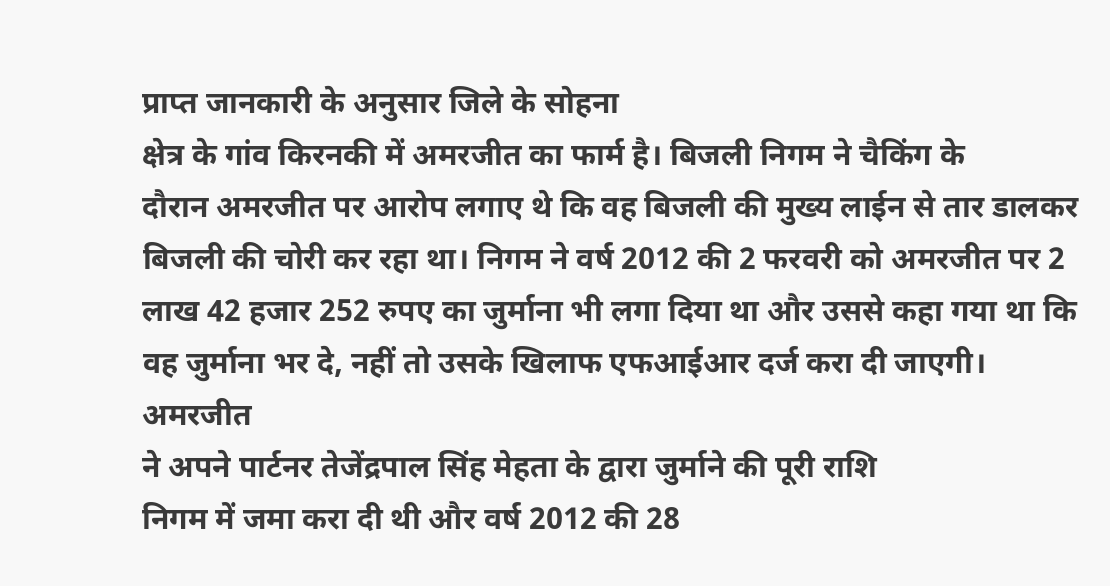प्राप्त जानकारी के अनुसार जिले के सोहना
क्षेत्र के गांव किरनकी में अमरजीत का फार्म है। बिजली निगम ने चैकिंग के
दौरान अमरजीत पर आरोप लगाए थे कि वह बिजली की मुख्य लाईन से तार डालकर
बिजली की चोरी कर रहा था। निगम ने वर्ष 2012 की 2 फरवरी को अमरजीत पर 2
लाख 42 हजार 252 रुपए का जुर्माना भी लगा दिया था और उससे कहा गया था कि
वह जुर्माना भर दे, नहीं तो उसके खिलाफ एफआईआर दर्ज करा दी जाएगी। अमरजीत
ने अपने पार्टनर तेजेंद्रपाल सिंह मेहता के द्वारा जुर्माने की पूरी राशि
निगम में जमा करा दी थी और वर्ष 2012 की 28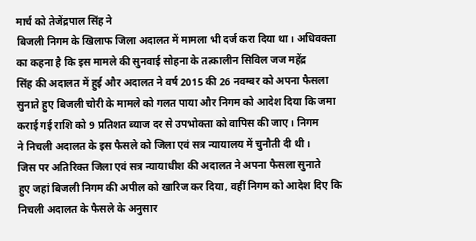मार्च को तेजेंद्रपाल सिंह ने
बिजली निगम के खिलाफ जिला अदालत में मामला भी दर्ज करा दिया था। अधिवक्ता
का कहना है कि इस मामले की सुनवाई सोहना के तत्कालीन सिविल जज महेंद्र
सिंह की अदालत में हुई और अदालत ने वर्ष 2015 की 26 नवम्बर को अपना फैसला
सुनाते हुए बिजली चोरी के मामले को गलत पाया और निगम को आदेश दिया कि जमा
कराई गई राशि को 9 प्रतिशत ब्याज दर से उपभोक्ता को वापिस की जाए। निगम
ने निचली अदालत के इस फैसले को जिला एवं सत्र न्यायालय में चुनौती दी थी।
जिस पर अतिरिक्त जिला एवं सत्र न्यायाधीश की अदालत ने अपना फैसला सुनाते
हुए जहां बिजली निगम की अपील को खारिज कर दिया, वहीं निगम को आदेश दिए कि
निचली अदालत के फैसले के अनुसार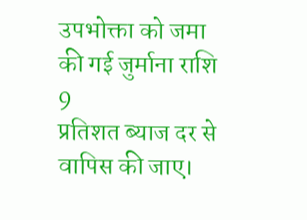उपभोक्ता को जमा की गई जुर्माना राशि 9
प्रतिशत ब्याज दर से वापिस की जाए।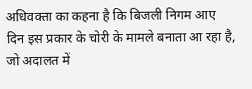अधिवक्ता का कहना है कि बिजली निगम आए
दिन इस प्रकार के चोरी के मामले बनाता आ रहा है, जो अदालत में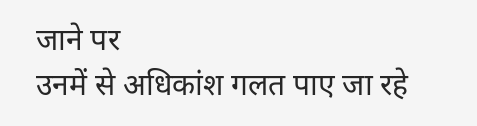जाने पर
उनमें से अधिकांश गलत पाए जा रहे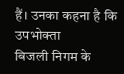हैं। उनका कहना है कि उपभोक्ता
बिजली निगम के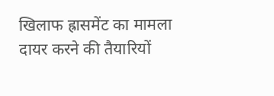खिलाफ ह्रासमेंट का मामला दायर करने की तैयारियों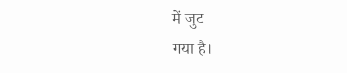में जुट
गया है।